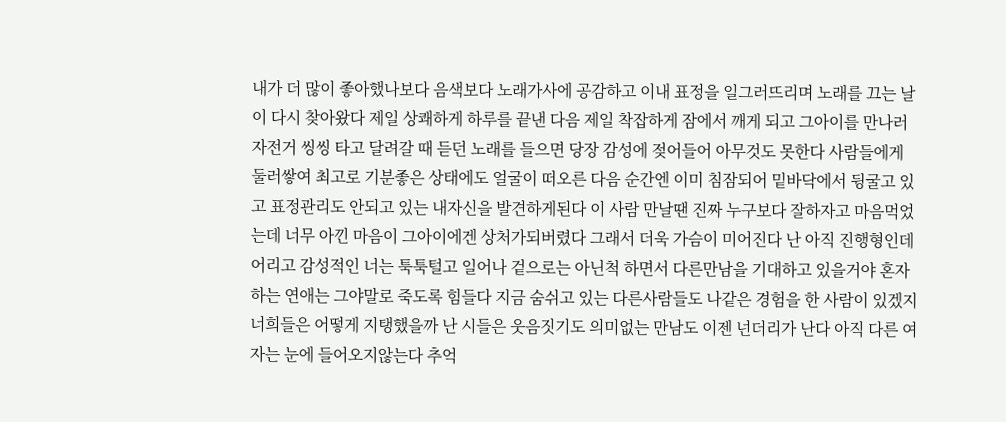내가 더 많이 좋아했나보다 음색보다 노래가사에 공감하고 이내 표정을 일그러뜨리며 노래를 끄는 날이 다시 찾아왔다 제일 상쾌하게 하루를 끝낸 다음 제일 착잡하게 잠에서 깨게 되고 그아이를 만나러 자전거 씽씽 타고 달려갈 때 듣던 노래를 들으면 당장 감성에 젖어들어 아무것도 못한다 사람들에게 둘러쌓여 최고로 기분좋은 상태에도 얼굴이 떠오른 다음 순간엔 이미 침잠되어 밑바닥에서 뒹굴고 있고 표정관리도 안되고 있는 내자신을 발견하게된다 이 사람 만날땐 진짜 누구보다 잘하자고 마음먹었는데 너무 아낀 마음이 그아이에겐 상처가되버렸다 그래서 더욱 가슴이 미어진다 난 아직 진행형인데 어리고 감성적인 너는 툭툭털고 일어나 겉으로는 아닌척 하면서 다른만남을 기대하고 있을거야 혼자하는 연애는 그야말로 죽도록 힘들다 지금 숨쉬고 있는 다른사람들도 나같은 경험을 한 사람이 있겠지 너희들은 어떻게 지탱했을까 난 시들은 웃음짓기도 의미없는 만남도 이젠 넌더리가 난다 아직 다른 여자는 눈에 들어오지않는다 추억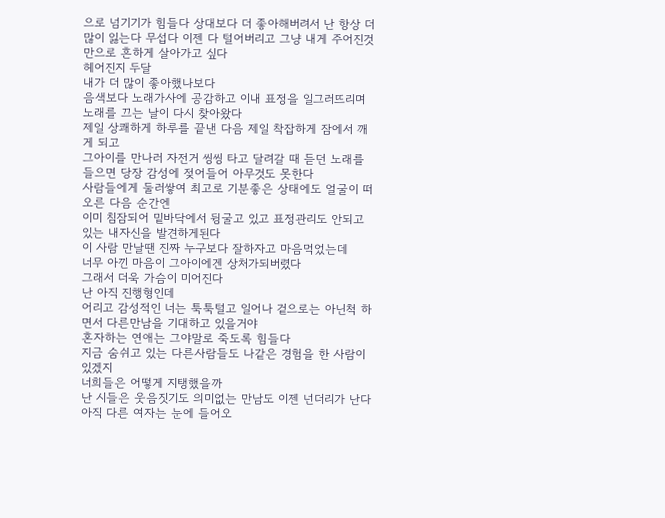으로 넘기기가 힘들다 상대보다 더 좋아해버려서 난 항상 더 많이 잃는다 무섭다 이젠 다 털어버리고 그냥 내게 주어진것 만으로 흔하게 살아가고 싶다
헤어진지 두달
내가 더 많이 좋아했나보다
음색보다 노래가사에 공감하고 이내 표정을 일그러뜨리며 노래를 끄는 날이 다시 찾아왔다
제일 상쾌하게 하루를 끝낸 다음 제일 착잡하게 잠에서 깨게 되고
그아이를 만나러 자전거 씽씽 타고 달려갈 때 듣던 노래를 들으면 당장 감성에 젖어들어 아무것도 못한다
사람들에게 둘러쌓여 최고로 기분좋은 상태에도 얼굴이 떠오른 다음 순간엔
이미 침잠되어 밑바닥에서 뒹굴고 있고 표정관리도 안되고 있는 내자신을 발견하게된다
이 사람 만날땐 진짜 누구보다 잘하자고 마음먹었는데
너무 아낀 마음이 그아이에겐 상처가되버렸다
그래서 더욱 가슴이 미어진다
난 아직 진행형인데
어리고 감성적인 너는 툭툭털고 일어나 겉으로는 아닌척 하면서 다른만남을 기대하고 있을거야
혼자하는 연애는 그야말로 죽도록 힘들다
지금 숨쉬고 있는 다른사람들도 나같은 경험을 한 사람이 있겠지
너희들은 어떻게 지탱했을까
난 시들은 웃음짓기도 의미없는 만남도 이젠 넌더리가 난다
아직 다른 여자는 눈에 들어오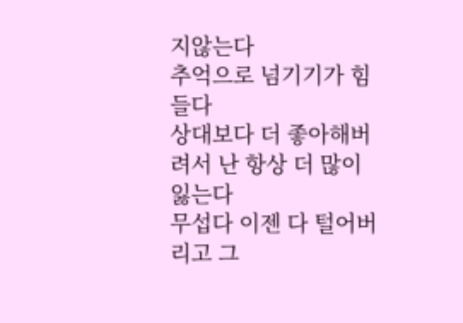지않는다
추억으로 넘기기가 힘들다
상대보다 더 좋아해버려서 난 항상 더 많이 잃는다
무섭다 이젠 다 털어버리고 그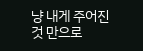냥 내게 주어진것 만으로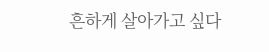흔하게 살아가고 싶다